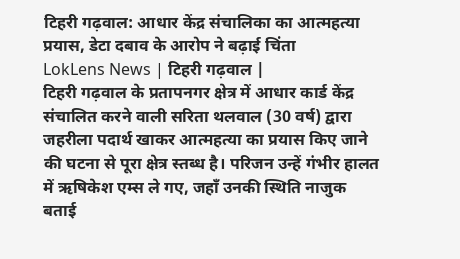टिहरी गढ़वाल: आधार केंद्र संचालिका का आत्महत्या प्रयास, डेटा दबाव के आरोप ने बढ़ाई चिंता
LokLens News | टिहरी गढ़वाल |
टिहरी गढ़वाल के प्रतापनगर क्षेत्र में आधार कार्ड केंद्र संचालित करने वाली सरिता थलवाल (30 वर्ष) द्वारा जहरीला पदार्थ खाकर आत्महत्या का प्रयास किए जाने की घटना से पूरा क्षेत्र स्तब्ध है। परिजन उन्हें गंभीर हालत में ऋषिकेश एम्स ले गए, जहाँ उनकी स्थिति नाजुक बताई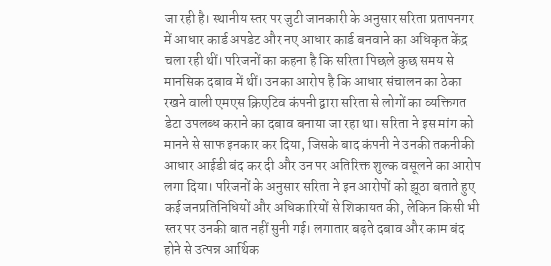जा रही है। स्थानीय स्तर पर जुटी जानकारी के अनुसार सरिता प्रतापनगर में आधार कार्ड अपडेट और नए आधार कार्ड बनवाने का अधिकृत केंद्र चला रही थीं। परिजनों का कहना है कि सरिता पिछले कुछ समय से मानसिक दबाव में थीं। उनका आरोप है कि आधार संचालन का ठेका रखने वाली एमएस क्रिएटिव कंपनी द्वारा सरिता से लोगों का व्यक्तिगत डेटा उपलब्ध कराने का दबाव बनाया जा रहा था। सरिता ने इस मांग को मानने से साफ इनकार कर दिया, जिसके बाद कंपनी ने उनकी तकनीकी आधार आईडी बंद कर दी और उन पर अतिरिक्त शुल्क वसूलने का आरोप लगा दिया। परिजनों के अनुसार सरिता ने इन आरोपों को झूठा बताते हुए कई जनप्रतिनिधियों और अधिकारियों से शिकायत की, लेकिन किसी भी स्तर पर उनकी बात नहीं सुनी गई। लगातार बढ़ते दबाव और काम बंद होने से उत्पन्न आर्थिक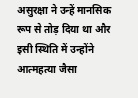असुरक्षा ने उन्हें मानसिक रूप से तोड़ दिया था और इसी स्थिति में उन्होंने आत्महत्या जैसा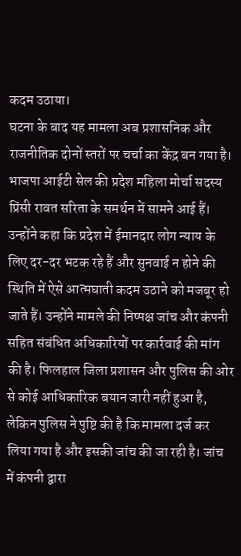कदम उठाया।
घटना के बाद यह मामला अब प्रशासनिक और राजनीतिक दोनों स्तरों पर चर्चा का केंद्र बन गया है। भाजपा आईटी सेल की प्रदेश महिला मोर्चा सदस्य प्रिंसी रावत सरिता के समर्थन में सामने आई हैं। उन्होंने कहा कि प्रदेश में ईमानदार लोग न्याय के लिए दर-दर भटक रहे हैं और सुनवाई न होने की स्थिति में ऐसे आत्मघाती कदम उठाने को मजबूर हो जाते हैं। उन्होंने मामले की निष्पक्ष जांच और कंपनी सहित संबंधित अधिकारियों पर कार्रवाई की मांग की है। फिलहाल जिला प्रशासन और पुलिस की ओर से कोई आधिकारिक बयान जारी नहीं हुआ है, लेकिन पुलिस ने पुष्टि की है कि मामला दर्ज कर लिया गया है और इसकी जांच की जा रही है। जांच में कंपनी द्वारा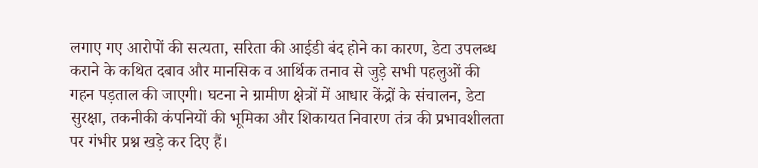लगाए गए आरोपों की सत्यता, सरिता की आईडी बंद होने का कारण, डेटा उपलब्ध कराने के कथित दबाव और मानसिक व आर्थिक तनाव से जुड़े सभी पहलुओं की गहन पड़ताल की जाएगी। घटना ने ग्रामीण क्षेत्रों में आधार केंद्रों के संचालन, डेटा सुरक्षा, तकनीकी कंपनियों की भूमिका और शिकायत निवारण तंत्र की प्रभावशीलता पर गंभीर प्रश्न खड़े कर दिए हैं।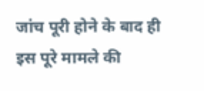जांच पूरी होने के बाद ही इस पूरे मामले की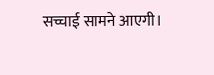सच्चाई सामने आएगी।